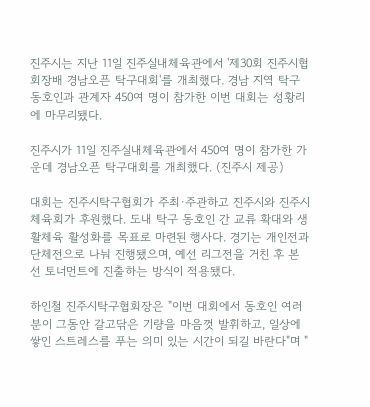진주시는 지난 11일 진주실내체육관에서 '제30회 진주시협회장배 경남오픈 탁구대회'를 개최했다. 경남 지역 탁구 동호인과 관계자 450여 명이 참가한 이번 대회는 성황리에 마무리됐다.

진주시가 11일 진주실내체육관에서 450여 명이 참가한 가운데 경남오픈 탁구대회를 개최했다. (진주시 제공)

대회는 진주시탁구협회가 주최·주관하고 진주시와 진주시체육회가 후원했다. 도내 탁구 동호인 간 교류 확대와 생활체육 활성화를 목표로 마련된 행사다. 경기는 개인전과 단체전으로 나눠 진행됐으며, 예선 리그전을 거친 후 본선 토너먼트에 진출하는 방식이 적용됐다.

하인철 진주시탁구협회장은 "이번 대회에서 동호인 여러분이 그동안 갈고닦은 기량을 마음껏 발휘하고, 일상에 쌓인 스트레스를 푸는 의미 있는 시간이 되길 바란다"며 "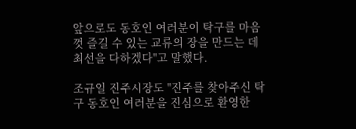앞으로도 동호인 여러분이 탁구를 마음껏 즐길 수 있는 교류의 장을 만드는 데 최선을 다하겠다"고 말했다.

조규일 진주시장도 "진주를 찾아주신 탁구 동호인 여러분을 진심으로 환영한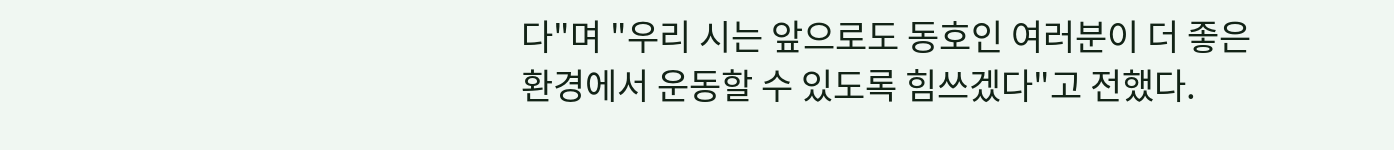다"며 "우리 시는 앞으로도 동호인 여러분이 더 좋은 환경에서 운동할 수 있도록 힘쓰겠다"고 전했다.